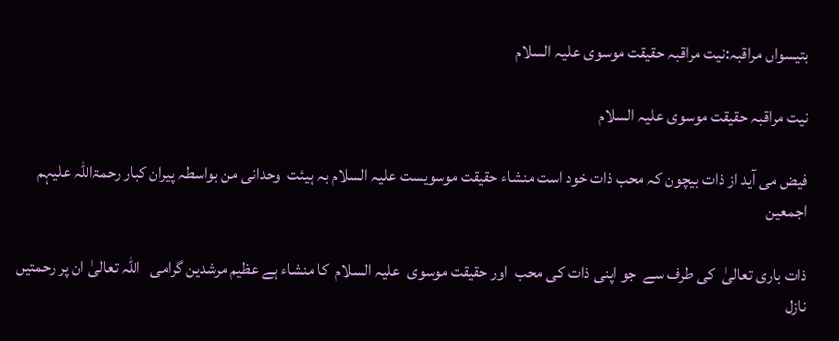بتیسواں مراقبہ:نیت مراقبہ حقیقت موسوی علیہ السلام

نیت مراقبہ حقیقت موسوی علیہ السلام

فیض می آید از ذات بیچون کہ محب ذات خود است منشاء حقیقت موسویست علیہ السلام بہ ہیئت  وحدانی من بواسطہ پیران کبار رحمۃاللہ علیہم اجمعین

ذات باری تعالیٰ  کی طرف سے  جو اپنی ذات کی محب  اور حقیقت موسوی  علیہ السلام  کا منشاء ہے عظیم مرشدین گرامی   اللہ تعالیٰ ان پر رحمتیں نازل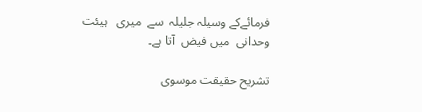فرمائےکے وسیلہ جلیلہ  سے  میری   ہیئت وحدانی  میں فیض  آتا ہے۔

تشریح حقیقت موسوی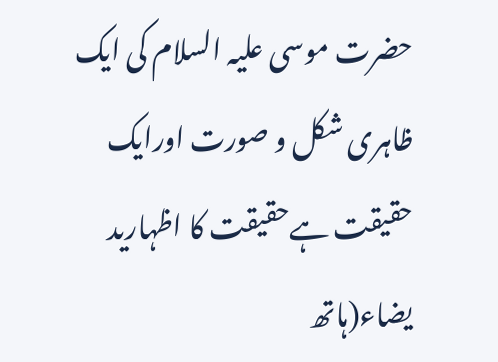حضرت موسی علیہ السلام کی ایک ظاہری شکل و صورت اورایک حقیقت ہےحقیقت کا اظہارید یضاء(ہاتھ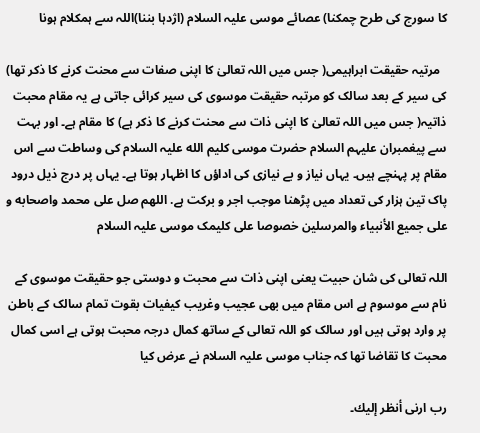کا سورج کی طرح چمکنا) عصائے موسی علیہ السلام (اژدہا بننا)اللہ سے ہمکلام ہونا

  مرتیہ حقیقت ابراہیمی( جس میں اللہ تعالیٰ کا اپنی صفات سے محنت کرنے کا ذکر تھا) کی سیر کے بعد سالک کو مرتبہ حقیقت موسوی کی سیر کرائی جاتی ہے یہ مقام محبت ذاتیہ( جس میں اللہ تعالیٰ کا اپنی ذات سے محنت کرنے کا ذکر ہے) کا مقام ہے۔ اور بہت سے پیغمبران علیہم السلام حضرت موسی کلیم الله علیہ السلام کی وساطت سے اس مقام پر پہنچے ہیں۔ یہاں نیاز و بے نیازی کی اداؤں کا اظہار ہوتا ہے۔ یہاں پر درج ذیل درود پاک تین ہزار کی تعداد میں پڑھنا موجب اجر و برکت ہے. اللهم صل على محمد واصحابه و على جميع الأنبياء والمرسلين خصوصا على کلیمک موسی علیہ السلام

اللہ تعالی کی شان حبیت یعنی اپنی ذات سے محبت و دوستی جو حقیقت موسوی کے نام سے موسوم ہے اس مقام میں بھی عجیب وغریب کیفیات بقوت تمام سالک کے باطن پر وارد ہوتی ہیں اور سالک کو اللہ تعالی کے ساتھ کمال درجہ محبت ہوتی ہے اسی کمال محبت کا تقاضا تھا کہ جناب موسی علیہ السلام نے عرض کیا

رب ارنی أنظر إليك۔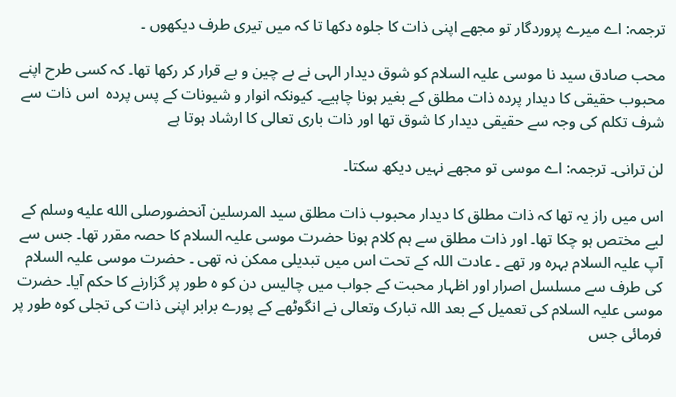ترجمہ: اے میرے پروردگار تو مجھے اپنی ذات کا جلوہ دکھا تا کہ میں تیری طرف دیکھوں ۔

محب صادق سید نا موسی علیہ السلام کو شوق دیدار الہی نے بے چین و بے قرار کر رکھا تھا۔ کہ کسی طرح اپنے محبوب حقیقی کا دیدار پردہ ذات مطلق کے بغیر ہونا چاہیے۔ کیونکہ انوار و شیونات کے پس پردہ  اس ذات سے شرف تکلم کی وجہ سے حقیقی دیدار کا شوق تھا اور ذات باری تعالی کا ارشاد ہوتا ہے

لن ترانی۔ ترجمہ: اے موسی تو مجھے نہیں دیکھ سکتا۔

اس میں راز یہ تھا کہ ذات مطلق کا دیدار محبوب ذات مطلق سید المرسلین آنحضورصلى الله عليه وسلم کے لیے مختص ہو چکا تھا۔ اور ذات مطلق سے ہم کلام ہونا حضرت موسی علیہ السلام کا حصہ مقرر تھا۔ جس سے آپ علیہ السلام بہرہ ور تھے ۔ عادت اللہ کے تحت اس میں تبدیلی ممکن نہ تھی ۔ حضرت موسی علیہ السلام کی طرف سے مسلسل اصرار اور اظہار محبت کے جواب میں چالیس دن کو ہ طور پر گزارنے کا حکم آیا۔ حضرت موسی علیہ السلام کی تعمیل کے بعد اللہ تبارک وتعالی نے انگوٹھے کے پورے برابر اپنی ذات کی تجلی کوہ طور پر فرمائی جس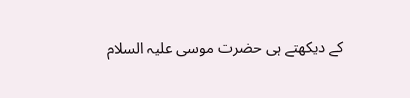کے دیکھتے ہی حضرت موسی علیہ السلام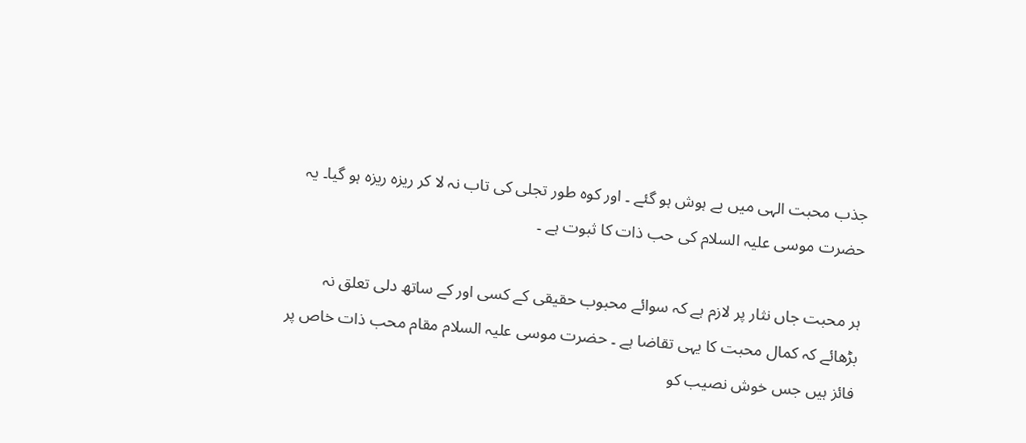جذب محبت الہی میں بے ہوش ہو گئے ۔ اور کوہ طور تجلی کی تاب نہ لا کر ریزہ ریزہ ہو گیا۔ یہ حضرت موسی علیہ السلام کی حب ذات کا ثبوت ہے ۔

ہر محبت جاں نثار پر لازم ہے کہ سوائے محبوب حقیقی کے کسی اور کے ساتھ دلی تعلق نہ بڑھائے کہ کمال محبت کا یہی تقاضا ہے ۔ حضرت موسی علیہ السلام مقام محب ذات خاص پر فائز ہیں جس خوش نصیب کو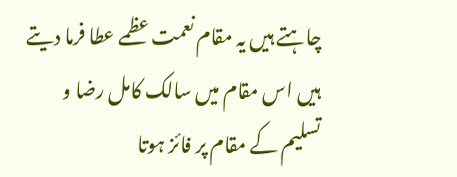چاہتے ہیں یہ مقام نعمت عظمے عطا فرما دیتے ہیں اس مقام میں سالک کامل رضا و تسلیم کے مقام پر فائز ہوتا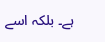ہے۔ بلکہ اسے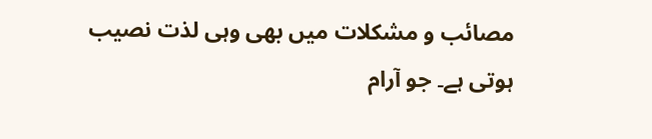مصائب و مشکلات میں بھی وہی لذت نصیب ہوتی ہے۔ جو آرام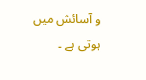و آسائش میں ہوتی ہے ۔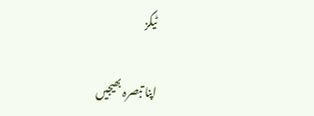ٹیگز

اپنا تبصرہ بھیجیں